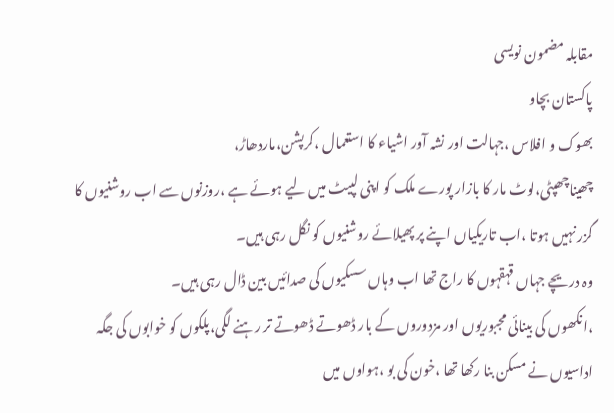مقابلہ مضمون نویسی
پاکستان بچاو
بھوک و افلاس ،جہالت اور نشہ آور اشیاء کا استعمال ،کرپشن،ماردھاڑ،
چھیناچھپٹی،لوٹ مار کا بازار پورے ملک کو اپنی لپیٹ میں لیے ہوئے ہے ،روزنوں سے اب روشنیوں کا گزر نہیں ہوتا ،اب تاریکیاں اپنے پر پھیلائے روشنیوں کو نگل رہی ہیں۔
وہ دریچے جہاں قہقہوں کا راج تھا اب وہاں سسکیوں کی صدائیں بین ڈال رہی ہیں۔
،انکھوں کی بینائی مجبوریوں اور مزدوروں کے بار ڈھوتے ڈھوتے تر رہنے لگی،پلکوں کو خوابوں کی جگہ اداسیوں نے مسکن بنا رکھا تھا ،خون کی بو ،ہواوں میں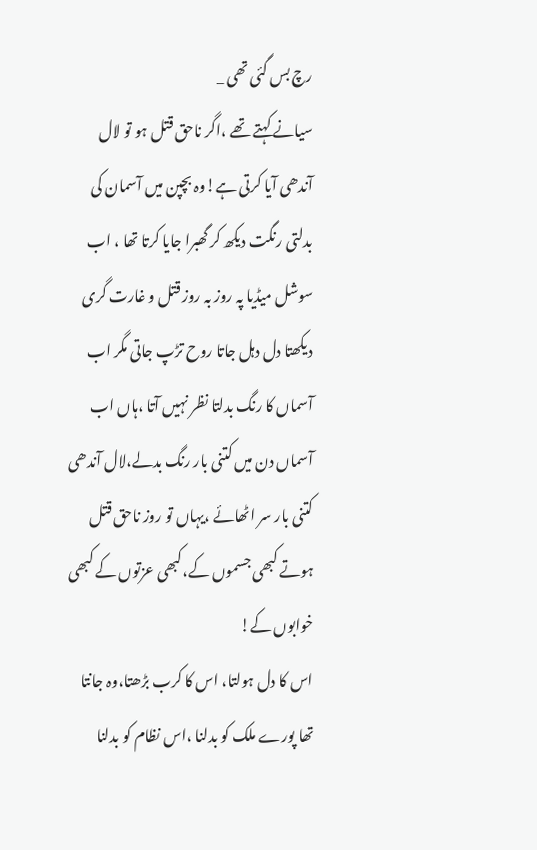رچ بس گئی تھی _
سیانے کہتے تھے ،اگر ناحق قتل ہو تو لال آندھی آیا کرتی ہے!وہ بچپن میں آسمان کی بدلتی رنگت دیکھ کر گھبرا جایا کرتا تھا ، اب سوشل میڈیا پہ روز بہ روز قتل و غارت گری دیکھتا دل دہل جاتا روح تڑپ جاتی مگر اب آسماں کا رنگ بدلتا نظر نہیں آتا ،ہاں اب آسماں دن میں کتنی بار رنگ بدلے،لال آندھی کتنی بار سر اٹھائے ،یہاں تو روز ناحق قتل ہوتے کبھی جسموں کے،کبھی عزتوں کے کبھی خوابوں کے!
اس کا دل ہولتا، اس کا کرب بڑھتا،وہ جانتا تھا پورے ملک کو بدلنا ،اس نظام کو بدلنا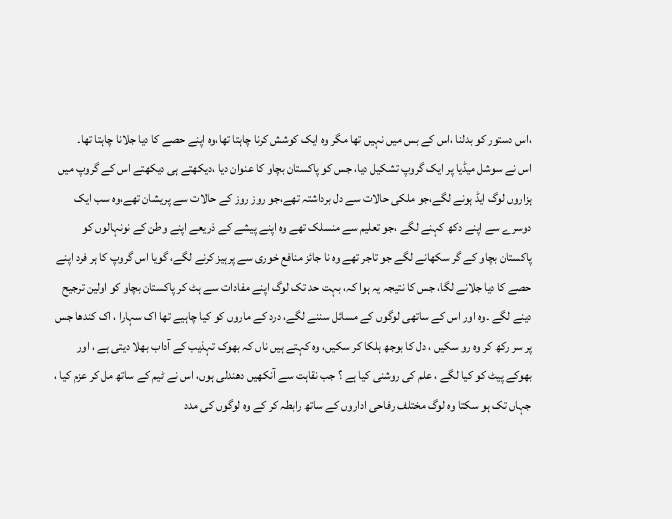،اس دستور کو بدلنا ،اس کے بس میں نہیں تھا مگر وہ ایک کوشش کرنا چاہتا تھا،وہ اپنے حصے کا دیا جلانا چاہتا تھا۔
اس نے سوشل میڈیا پر ایک گروپ تشکیل دیا، جس کو پاکستان بچاو کا عنوان دیا ،دیکھتے ہی دیکھتے اس کے گروپ میں ہزاروں لوگ ایڈ ہونے لگے،جو ملکی حالات سے دل برداشتہ تھے،جو روز روز کے حالات سے پریشان تھے،وہ سب ایک دوسرے سے اپنے دکھ کہنے لگے ،جو تعلیم سے منسلک تھے وہ اپنے پیشے کے ذریعے اپنے وطن کے نونہالوں کو پاکستان بچاو کے گر سکھانے لگے جو تاجر تھے وہ نا جائز منافع خوری سے پرہیز کرنے لگے، گویا اس گروپ کا ہر فرد اپنے حصے کا دیا جلانے لگا، جس کا نتیجہ یہ ہوا کہ، بہت حد تک لوگ اپنے مفادات سے ہٹ کر پاکستان بچاو کو اولین ترجیح دینے لگے ۔وہ اور اس کے ساتھی لوگوں کے مسائل سننے لگے، درد کے ماروں کو کیا چاہیے تھا اک سہارا ، اک کندھا جس پر سر رکھ کر وہ رو سکیں ، دل کا بوجھ ہلکا کر سکیں، وہ کہتے ہیں ناں کہ بھوک تہذیب کے آداب بھلا دیتی ہے ، اور بھوکے پیٹ کو کیا لگے ، علم کی روشنی کیا ہے ؟ جب نقاہت سے آنکھیں دھندلی ہوں، اس نے ٹیم کے ساتھ مل کر عزم کیا ، جہاں تک ہو سکتا وہ لوگ مختلف رفاحی اداروں کے ساتھ رابطہ کر کے وہ لوگوں کی مدد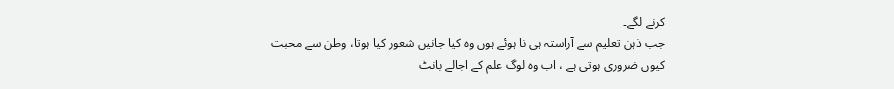کرنے لگے۔
جب ذہن تعلیم سے آراستہ ہی نا ہوئے ہوں وہ کیا جانیں شعور کیا ہوتا، وطن سے محبت کیوں ضروری ہوتی ہے ، اب وہ لوگ علم کے اجالے بانٹ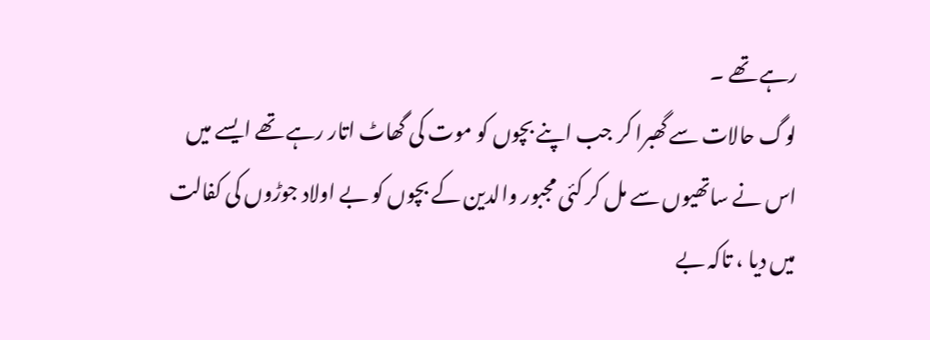رہے تھے ۔
لوگ حالات سے گھبرا کر جب اپنے بچوں کو موت کی گھاٹ اتار رہے تھے ایسے میں اس نے ساتھیوں سے مل کر کئی مجبور والدین کے بچوں کو بے اولاد جوڑوں کی کفالت میں دیا ، تاکہ بے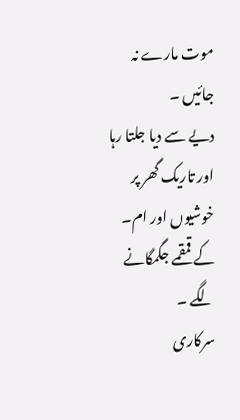موت مارے نہ جائیں ۔
دیے سے دیا جلتا رہا اور تاریک گھر پر خوشیوں اور ام۔ کے قمقمے جگمگانے لگے ۔
سرکاری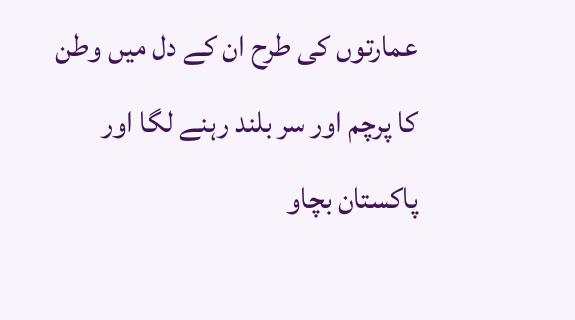عمارتوں کی طرح ان کے دل میں وطن کا پرچم اور سر بلند رہنے لگا اور پاکستان بچاو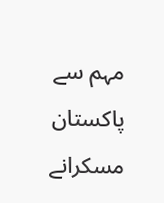مہم سے پاکستان مسکرانے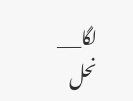لگا___
نحل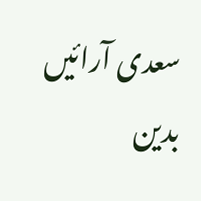سعدی آرائیں
بدین